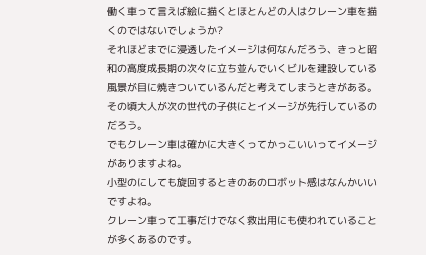働く車って言えば絵に描くとほとんどの人はクレーン車を描くのではないでしょうか?
それほどまでに浸透したイメージは何なんだろう、きっと昭和の高度成長期の次々に立ち並んでいくビルを建設している風景が目に焼きついているんだと考えてしまうときがある。その頃大人が次の世代の子供にとイメージが先行しているのだろう。
でもクレーン車は確かに大きくってかっこいいってイメージがありますよね。
小型のにしても旋回するときのあのロボット感はなんかいいですよね。
クレーン車って工事だけでなく救出用にも使われていることが多くあるのです。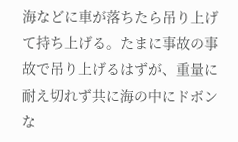海などに車が落ちたら吊り上げて持ち上げる。たまに事故の事故で吊り上げるはずが、重量に耐え切れず共に海の中にドボンな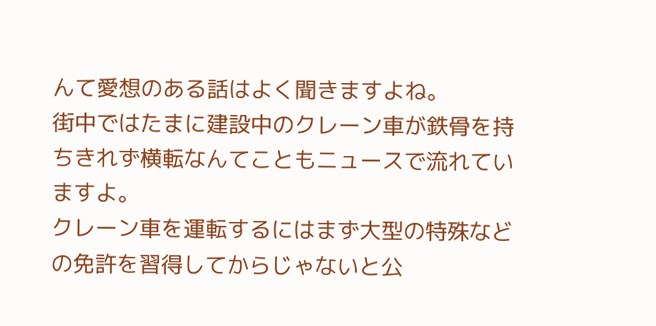んて愛想のある話はよく聞きますよね。
街中ではたまに建設中のクレーン車が鉄骨を持ちきれず横転なんてこともニュースで流れていますよ。
クレーン車を運転するにはまず大型の特殊などの免許を習得してからじゃないと公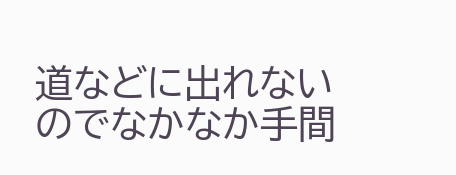道などに出れないのでなかなか手間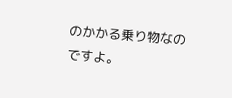のかかる乗り物なのですよ。